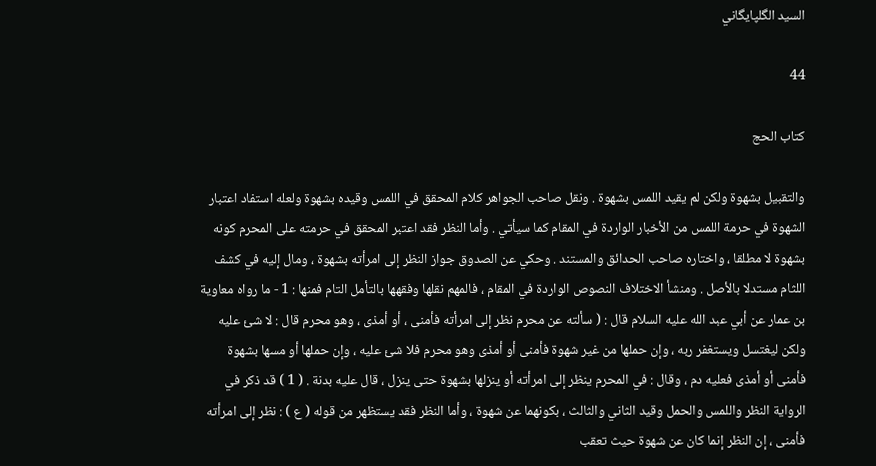السيد الگلپايگاني

44

كتاب الحج

والتقبيل بشهوة ولكن لم يقيد اللمس بشهوة . ونقل صاحب الجواهر كلام المحقق في اللمس وقيده بشهوة ولعله استفاد اعتبار الشهوة في حرمة اللمس من الأخبار الواردة في المقام كما سيأتي . وأما النظر فقد اعتبر المحقق في حرمته على المحرم كونه بشهوة لا مطلقا ، واختاره صاحب الحدائق والمستند . وحكي عن الصدوق جواز النظر إلى امرأته بشهوة ، ومال إليه في كشف اللثام مستدلا بالأصل . ومنشأ الاختلاف النصوص الواردة في المقام ، فالمهم نقلها وفقهها بالتأمل التام فمنها : 1 - ما رواه معاوية بن عمار عن أبي عبد الله عليه السلام قال : ( سألته عن محرم نظر إلى امرأته فأمنى ، أو أمذى ، وهو محرم قال : لا شئ عليه ولكن ليغتسل ويستغفر ربه ، وإن حملها من غير شهوة فأمنى أو أمذى وهو محرم فلا شئ عليه ، وإن حملها أو مسها بشهوة فأمنى أو أمذى فعليه دم ، وقال : في المحرم ينظر إلى امرأته أو ينزلها بشهوة حتى ينزل ، قال عليه بدنة . ( 1 ) قد ذكر في الرواية النظر واللمس والحمل وقيد الثاني والثالث ، بكونهما عن شهوة ، وأما النظر فقد يستظهر من قوله ( ع ) : نظر إلى امرأته فأمنى ، إن النظر إنما كان عن شهوة حيث تعقب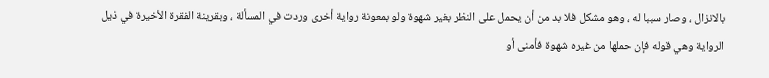بالانزال ، وصار سببا له ، وهو مشكل فلا بد من أن يحمل على النظر بغير شهوة ولو بمعونة رواية أخرى وردت في المسألة ، وبقرينة الفقرة الأخيرة في ذيل الرواية وهي قوله فإن حملها من غيره شهوة فأمنى أو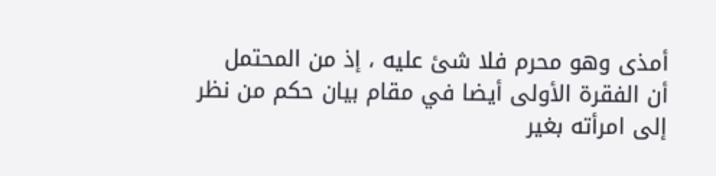أمذى وهو محرم فلا شئ عليه ، إذ من المحتمل أن الفقرة الأولى أيضا في مقام بيان حكم من نظر إلى امرأته بغير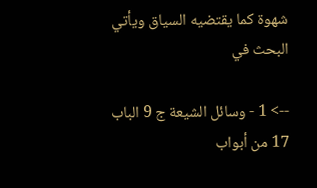شهوة كما يقتضيه السياق ويأتي البحث في

--> 1 - وسائل الشيعة ج 9 الباب 17 من أبواب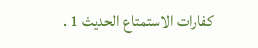كفارات الاستمتاع الحديث 1 .